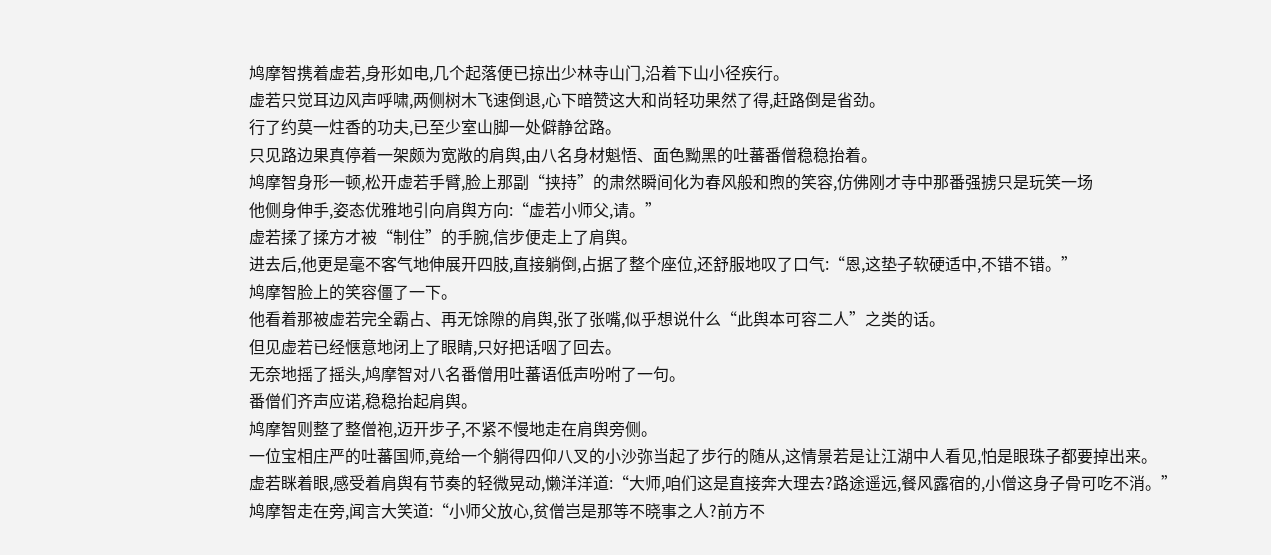鸠摩智携着虚若,身形如电,几个起落便已掠出少林寺山门,沿着下山小径疾行。
虚若只觉耳边风声呼啸,两侧树木飞速倒退,心下暗赞这大和尚轻功果然了得,赶路倒是省劲。
行了约莫一炷香的功夫,已至少室山脚一处僻静岔路。
只见路边果真停着一架颇为宽敞的肩舆,由八名身材魁悟、面色黝黑的吐蕃番僧稳稳抬着。
鸠摩智身形一顿,松开虚若手臂,脸上那副“挟持”的肃然瞬间化为春风般和煦的笑容,仿佛刚才寺中那番强掳只是玩笑一场
他侧身伸手,姿态优雅地引向肩舆方向:“虚若小师父,请。”
虚若揉了揉方才被“制住”的手腕,信步便走上了肩舆。
进去后,他更是毫不客气地伸展开四肢,直接躺倒,占据了整个座位,还舒服地叹了口气:“恩,这垫子软硬适中,不错不错。”
鸠摩智脸上的笑容僵了一下。
他看着那被虚若完全霸占、再无馀隙的肩舆,张了张嘴,似乎想说什么“此舆本可容二人”之类的话。
但见虚若已经惬意地闭上了眼睛,只好把话咽了回去。
无奈地摇了摇头,鸠摩智对八名番僧用吐蕃语低声吩咐了一句。
番僧们齐声应诺,稳稳抬起肩舆。
鸠摩智则整了整僧袍,迈开步子,不紧不慢地走在肩舆旁侧。
一位宝相庄严的吐蕃国师,竟给一个躺得四仰八叉的小沙弥当起了步行的随从,这情景若是让江湖中人看见,怕是眼珠子都要掉出来。
虚若眯着眼,感受着肩舆有节奏的轻微晃动,懒洋洋道:“大师,咱们这是直接奔大理去?路途遥远,餐风露宿的,小僧这身子骨可吃不消。”
鸠摩智走在旁,闻言大笑道:“小师父放心,贫僧岂是那等不晓事之人?前方不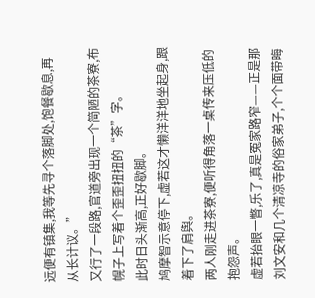远便有镇集,我等先寻个落脚处,饱餐歇息,再从长计议。”
又行了一段路,官道旁出现一个简陋的茶寮,布幌子上写着个歪歪扭扭的“茶”字。
此时日头渐高,正好歇脚。
鸠摩智示意停下,虚若这才懒洋洋地坐起身,跟着下了肩舆。
两人刚走进茶寮,便听得角落一桌传来压低的抱怨声。
虚若抬眼一瞥,乐了,真是冤家路窄——正是那刘文安和几个清凉寺的俗家弟子,个个面带晦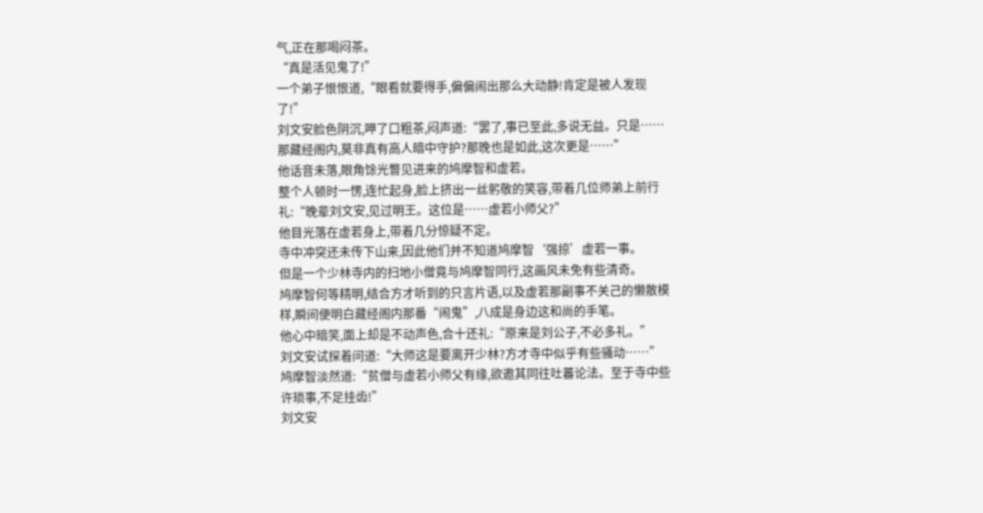气,正在那喝闷茶。
“真是活见鬼了!”
一个弟子恨恨道,“眼看就要得手,偏偏闹出那么大动静!肯定是被人发现了!”
刘文安脸色阴沉,呷了口粗茶,闷声道:“罢了,事已至此,多说无益。只是……那藏经阁内,莫非真有高人暗中守护?那晚也是如此,这次更是……”
他话音未落,眼角馀光瞥见进来的鸠摩智和虚若。
整个人顿时一愣,连忙起身,脸上挤出一丝躬敬的笑容,带着几位师弟上前行礼:“晚辈刘文安,见过明王。这位是……虚若小师父?”
他目光落在虚若身上,带着几分惊疑不定。
寺中冲突还未传下山来,因此他们并不知道鸠摩智‘强掠’虚若一事。
但是一个少林寺内的扫地小僧竟与鸠摩智同行,这画风未免有些清奇。
鸠摩智何等精明,结合方才听到的只言片语,以及虚若那副事不关己的懒散模样,瞬间便明白藏经阁内那番“闹鬼”,八成是身边这和尚的手笔。
他心中暗笑,面上却是不动声色,合十还礼:“原来是刘公子,不必多礼。”
刘文安试探着问道:“大师这是要离开少林?方才寺中似乎有些骚动……”
鸠摩智淡然道:“贫僧与虚若小师父有缘,欲邀其同往吐蕃论法。至于寺中些许琐事,不足挂齿!”
刘文安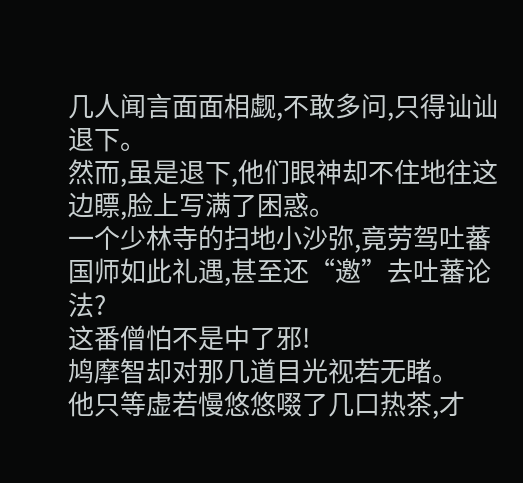几人闻言面面相觑,不敢多问,只得讪讪退下。
然而,虽是退下,他们眼神却不住地往这边瞟,脸上写满了困惑。
一个少林寺的扫地小沙弥,竟劳驾吐蕃国师如此礼遇,甚至还“邀”去吐蕃论法?
这番僧怕不是中了邪!
鸠摩智却对那几道目光视若无睹。
他只等虚若慢悠悠啜了几口热茶,才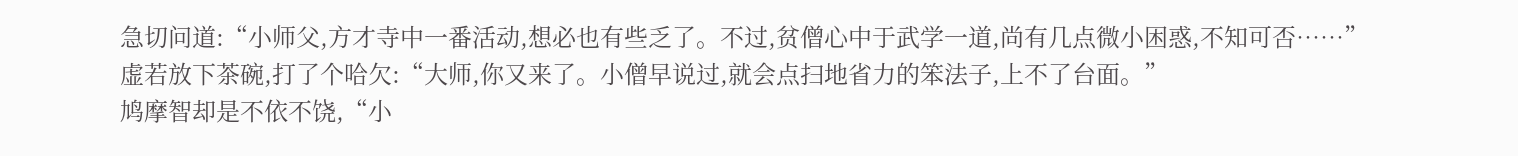急切问道:“小师父,方才寺中一番活动,想必也有些乏了。不过,贫僧心中于武学一道,尚有几点微小困惑,不知可否……”
虚若放下茶碗,打了个哈欠:“大师,你又来了。小僧早说过,就会点扫地省力的笨法子,上不了台面。”
鸠摩智却是不依不饶,“小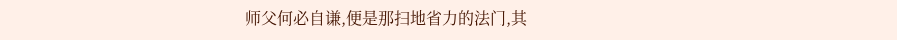师父何必自谦,便是那扫地省力的法门,其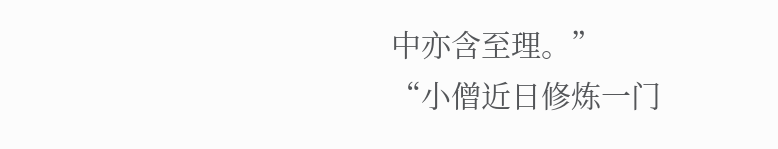中亦含至理。”
“小僧近日修炼一门